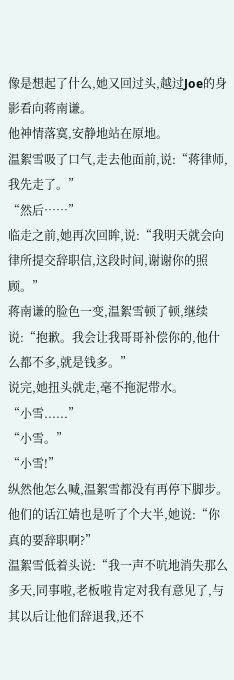像是想起了什么,她又回过头,越过Joe的身影看向蒋南谦。
他神情落寞,安静地站在原地。
温絮雪吸了口气,走去他面前,说:“蒋律师,我先走了。”
“然后……”
临走之前,她再次回眸,说:“我明天就会向律所提交辞职信,这段时间,谢谢你的照顾。”
蒋南谦的脸色一变,温絮雪顿了顿,继续说:“抱歉。我会让我哥哥补偿你的,他什么都不多,就是钱多。”
说完,她扭头就走,毫不拖泥带水。
“小雪......”
“小雪。”
“小雪!”
纵然他怎么喊,温絮雪都没有再停下脚步。
他们的话江婧也是听了个大半,她说:“你真的要辞职啊?”
温絮雪低着头说:“我一声不吭地消失那么多天,同事啦,老板啦肯定对我有意见了,与其以后让他们辞退我,还不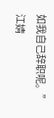如我自己辞职呢。”
江婧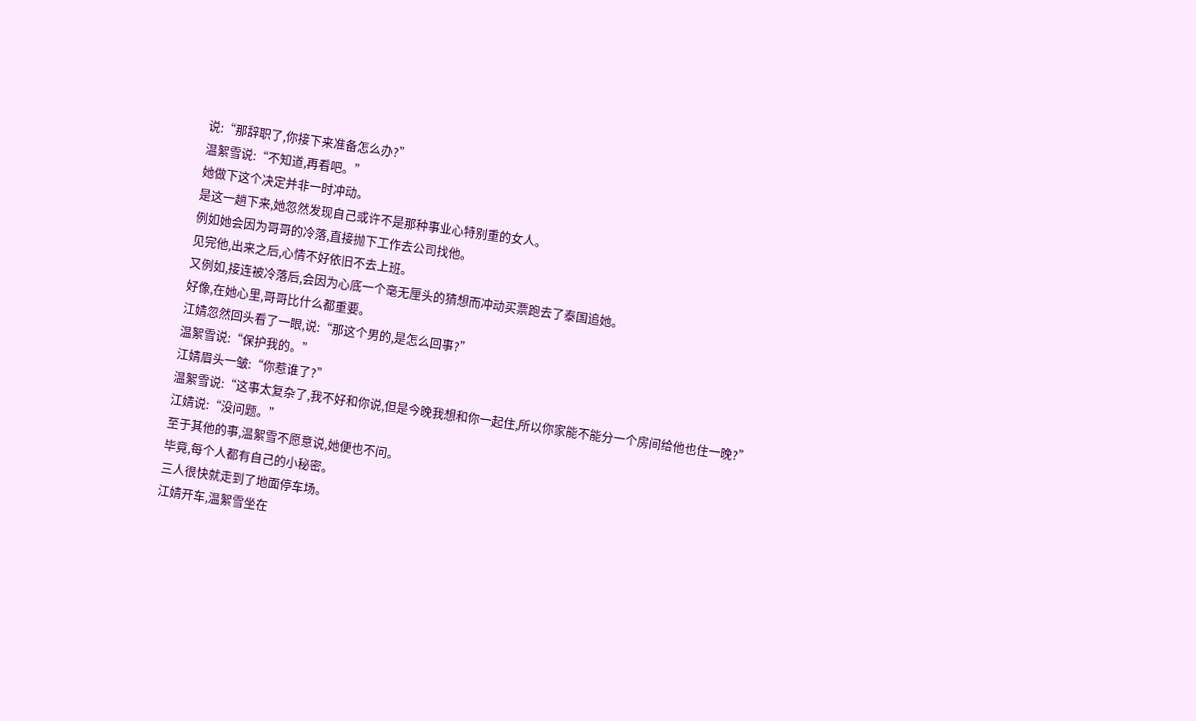说:“那辞职了,你接下来准备怎么办?”
温絮雪说:“不知道,再看吧。”
她做下这个决定并非一时冲动。
是这一趟下来,她忽然发现自己或许不是那种事业心特别重的女人。
例如她会因为哥哥的冷落,直接抛下工作去公司找他。
见完他,出来之后,心情不好依旧不去上班。
又例如,接连被冷落后,会因为心底一个毫无厘头的猜想而冲动买票跑去了泰国追她。
好像,在她心里,哥哥比什么都重要。
江婧忽然回头看了一眼,说:“那这个男的,是怎么回事?”
温絮雪说:“保护我的。”
江婧眉头一皱:“你惹谁了?”
温絮雪说:“这事太复杂了,我不好和你说,但是今晚我想和你一起住,所以你家能不能分一个房间给他也住一晚?”
江婧说:“没问题。”
至于其他的事,温絮雪不愿意说,她便也不问。
毕竟,每个人都有自己的小秘密。
三人很快就走到了地面停车场。
江婧开车,温絮雪坐在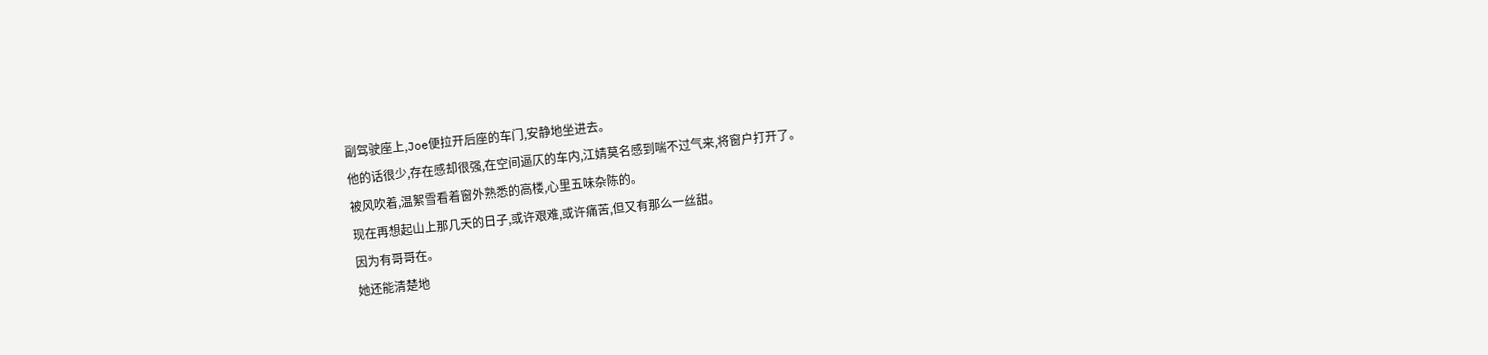副驾驶座上,Joe便拉开后座的车门,安静地坐进去。
他的话很少,存在感却很强,在空间逼仄的车内,江婧莫名感到喘不过气来,将窗户打开了。
被风吹着,温絮雪看着窗外熟悉的高楼,心里五味杂陈的。
现在再想起山上那几天的日子,或许艰难,或许痛苦,但又有那么一丝甜。
因为有哥哥在。
她还能清楚地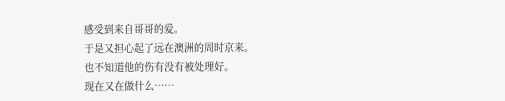感受到来自哥哥的爱。
于是又担心起了远在澳洲的周时京来。
也不知道他的伤有没有被处理好。
现在又在做什么……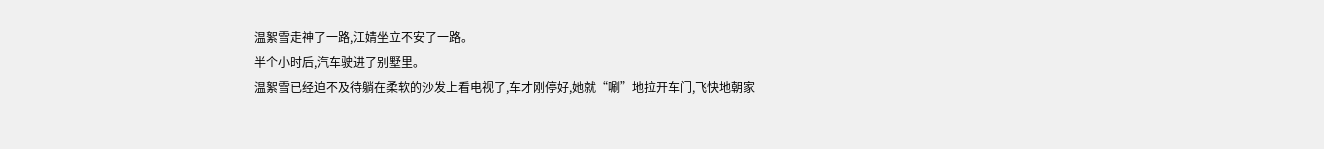温絮雪走神了一路,江婧坐立不安了一路。
半个小时后,汽车驶进了别墅里。
温絮雪已经迫不及待躺在柔软的沙发上看电视了,车才刚停好,她就“唰”地拉开车门,飞快地朝家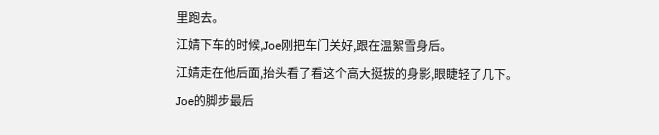里跑去。
江婧下车的时候,Joe刚把车门关好,跟在温絮雪身后。
江婧走在他后面,抬头看了看这个高大挺拔的身影,眼睫轻了几下。
Joe的脚步最后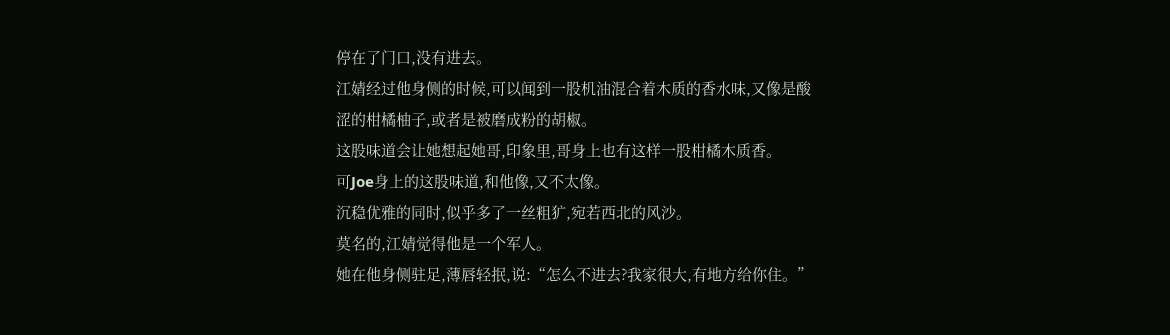停在了门口,没有进去。
江婧经过他身侧的时候,可以闻到一股机油混合着木质的香水味,又像是酸涩的柑橘柚子,或者是被磨成粉的胡椒。
这股味道会让她想起她哥,印象里,哥身上也有这样一股柑橘木质香。
可Joe身上的这股味道,和他像,又不太像。
沉稳优雅的同时,似乎多了一丝粗犷,宛若西北的风沙。
莫名的,江婧觉得他是一个军人。
她在他身侧驻足,薄唇轻抿,说:“怎么不进去?我家很大,有地方给你住。”